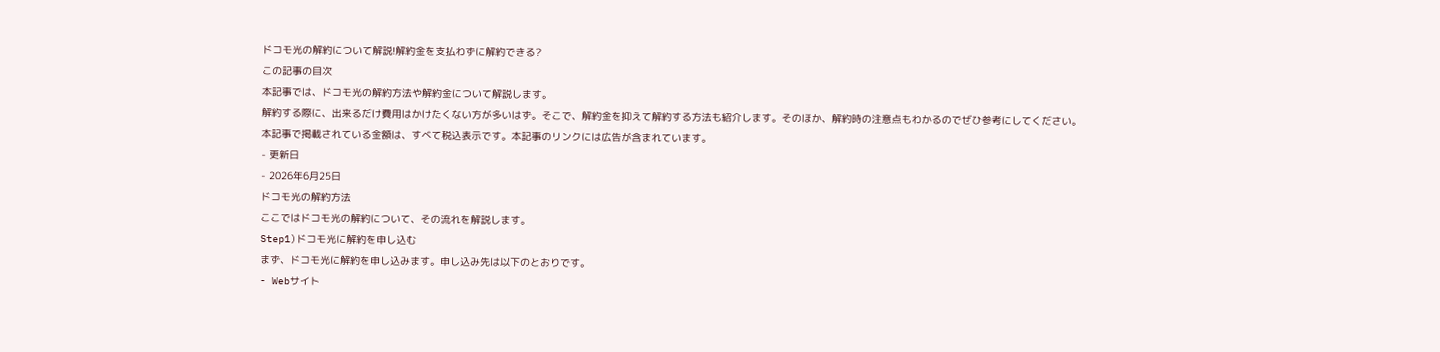ドコモ光の解約について解説!解約金を支払わずに解約できる?
この記事の目次
本記事では、ドコモ光の解約方法や解約金について解説します。
解約する際に、出来るだけ費用はかけたくない方が多いはず。そこで、解約金を抑えて解約する方法も紹介します。そのほか、解約時の注意点もわかるのでぜひ参考にしてください。
本記事で掲載されている金額は、すべて税込表示です。本記事のリンクには広告が含まれています。
- 更新日
- 2026年6月25日
ドコモ光の解約方法
ここではドコモ光の解約について、その流れを解説します。
Step1)ドコモ光に解約を申し込む
まず、ドコモ光に解約を申し込みます。申し込み先は以下のとおりです。
- Webサイト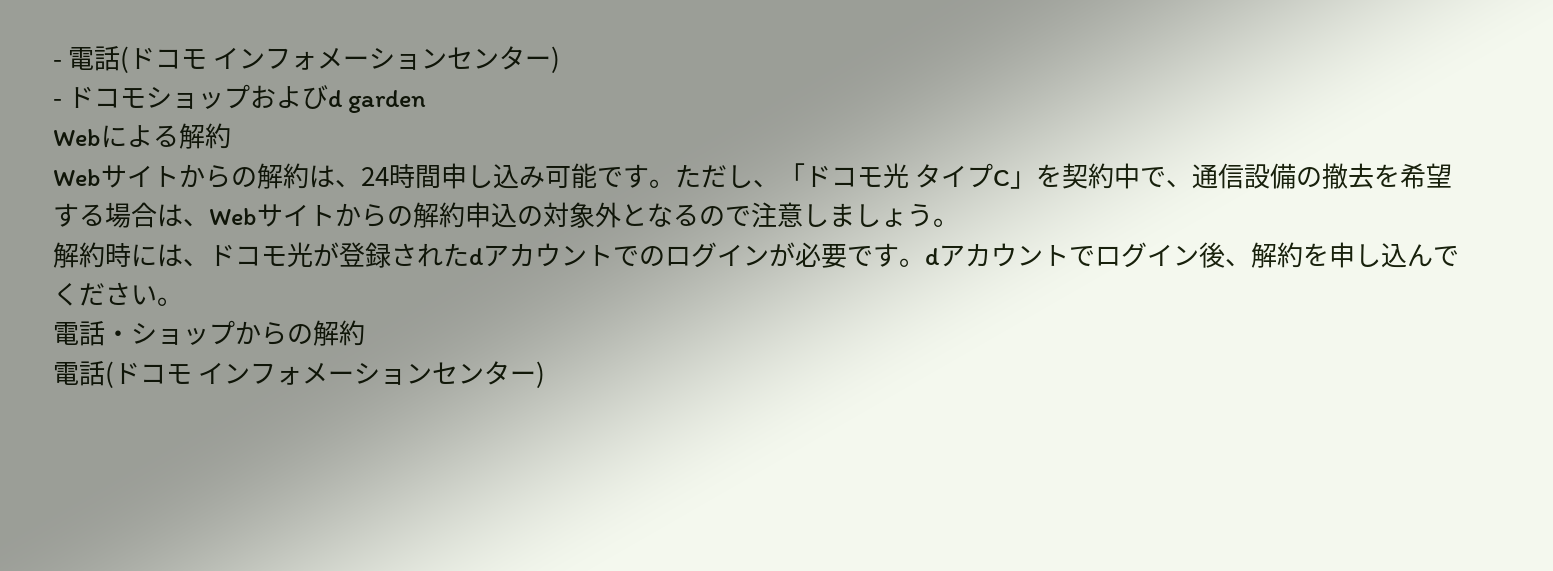- 電話(ドコモ インフォメーションセンター)
- ドコモショップおよびd garden
Webによる解約
Webサイトからの解約は、24時間申し込み可能です。ただし、「ドコモ光 タイプC」を契約中で、通信設備の撤去を希望する場合は、Webサイトからの解約申込の対象外となるので注意しましょう。
解約時には、ドコモ光が登録されたdアカウントでのログインが必要です。dアカウントでログイン後、解約を申し込んでください。
電話・ショップからの解約
電話(ドコモ インフォメーションセンター)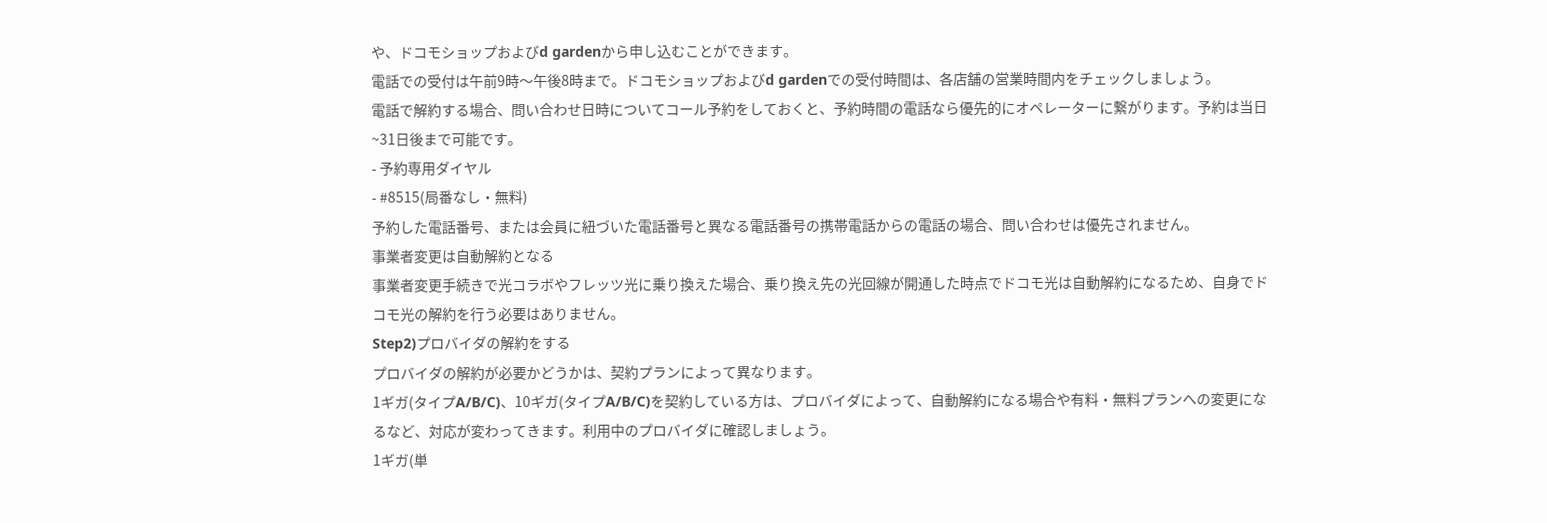や、ドコモショップおよびd gardenから申し込むことができます。
電話での受付は午前9時〜午後8時まで。ドコモショップおよびd gardenでの受付時間は、各店舗の営業時間内をチェックしましょう。
電話で解約する場合、問い合わせ日時についてコール予約をしておくと、予約時間の電話なら優先的にオペレーターに繋がります。予約は当日~31日後まで可能です。
- 予約専用ダイヤル
- #8515(局番なし・無料)
予約した電話番号、または会員に紐づいた電話番号と異なる電話番号の携帯電話からの電話の場合、問い合わせは優先されません。
事業者変更は自動解約となる
事業者変更手続きで光コラボやフレッツ光に乗り換えた場合、乗り換え先の光回線が開通した時点でドコモ光は自動解約になるため、自身でドコモ光の解約を行う必要はありません。
Step2)プロバイダの解約をする
プロバイダの解約が必要かどうかは、契約プランによって異なります。
1ギガ(タイプA/B/C)、10ギガ(タイプA/B/C)を契約している方は、プロバイダによって、自動解約になる場合や有料・無料プランへの変更になるなど、対応が変わってきます。利用中のプロバイダに確認しましょう。
1ギガ(単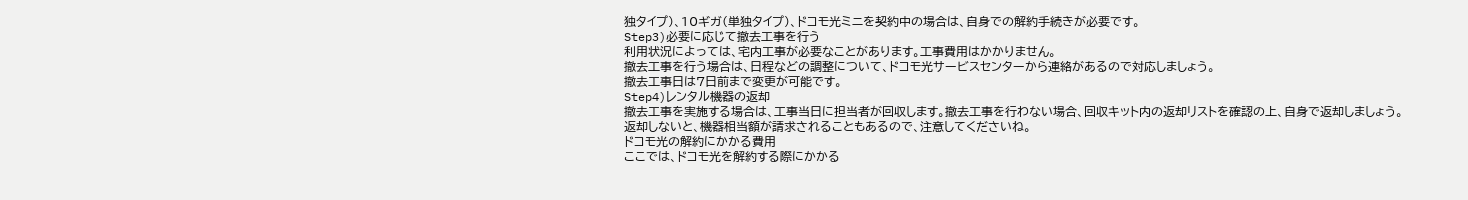独タイプ)、10ギガ(単独タイプ)、ドコモ光ミニを契約中の場合は、自身での解約手続きが必要です。
Step3)必要に応じて撤去工事を行う
利用状況によっては、宅内工事が必要なことがあります。工事費用はかかりません。
撤去工事を行う場合は、日程などの調整について、ドコモ光サービスセンターから連絡があるので対応しましょう。
撤去工事日は7日前まで変更が可能です。
Step4)レンタル機器の返却
撤去工事を実施する場合は、工事当日に担当者が回収します。撤去工事を行わない場合、回収キット内の返却リストを確認の上、自身で返却しましょう。
返却しないと、機器相当額が請求されることもあるので、注意してくださいね。
ドコモ光の解約にかかる費用
ここでは、ドコモ光を解約する際にかかる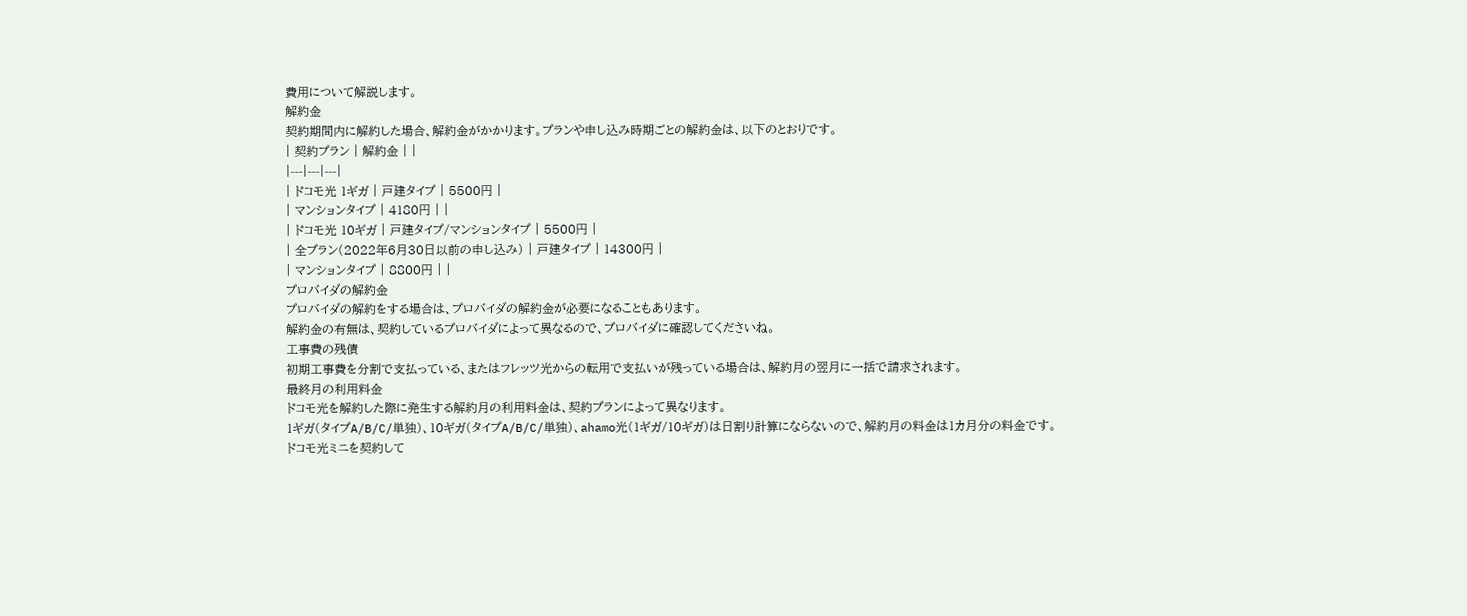費用について解説します。
解約金
契約期間内に解約した場合、解約金がかかります。プランや申し込み時期ごとの解約金は、以下のとおりです。
| 契約プラン | 解約金 | |
|---|---|---|
| ドコモ光 1ギガ | 戸建タイプ | 5500円 |
| マンションタイプ | 4180円 | |
| ドコモ光 10ギガ | 戸建タイプ/マンションタイプ | 5500円 |
| 全プラン(2022年6月30日以前の申し込み) | 戸建タイプ | 14300円 |
| マンションタイプ | 8800円 | |
プロバイダの解約金
プロバイダの解約をする場合は、プロバイダの解約金が必要になることもあります。
解約金の有無は、契約しているプロバイダによって異なるので、プロバイダに確認してくださいね。
工事費の残債
初期工事費を分割で支払っている、またはフレッツ光からの転用で支払いが残っている場合は、解約月の翌月に一括で請求されます。
最終月の利用料金
ドコモ光を解約した際に発生する解約月の利用料金は、契約プランによって異なります。
1ギガ(タイプA/B/C/単独)、10ギガ(タイプA/B/C/単独)、ahamo光(1ギガ/10ギガ)は日割り計算にならないので、解約月の料金は1カ月分の料金です。
ドコモ光ミニを契約して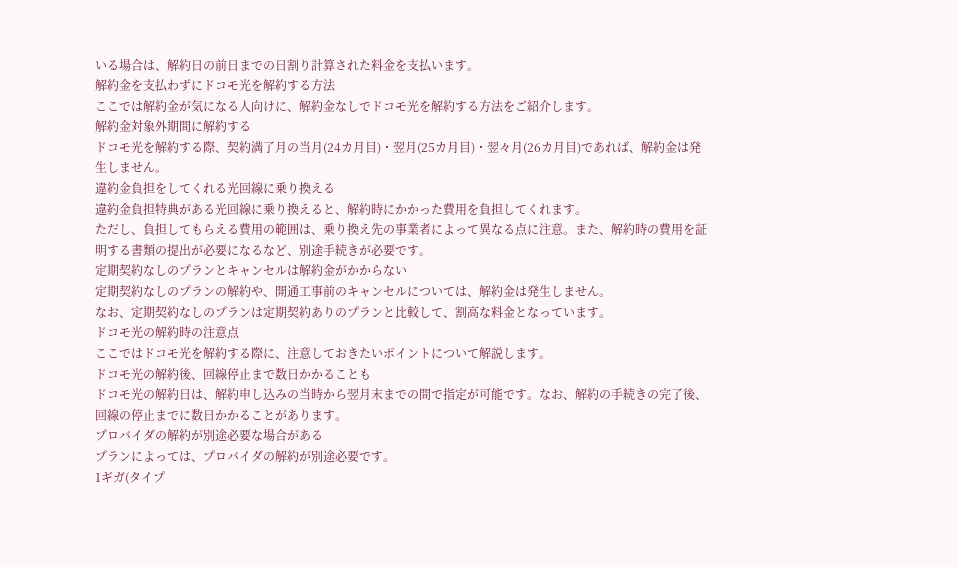いる場合は、解約日の前日までの日割り計算された料金を支払います。
解約金を支払わずにドコモ光を解約する方法
ここでは解約金が気になる人向けに、解約金なしでドコモ光を解約する方法をご紹介します。
解約金対象外期間に解約する
ドコモ光を解約する際、契約満了月の当月(24カ月目)・翌月(25カ月目)・翌々月(26カ月目)であれば、解約金は発生しません。
違約金負担をしてくれる光回線に乗り換える
違約金負担特典がある光回線に乗り換えると、解約時にかかった費用を負担してくれます。
ただし、負担してもらえる費用の範囲は、乗り換え先の事業者によって異なる点に注意。また、解約時の費用を証明する書類の提出が必要になるなど、別途手続きが必要です。
定期契約なしのプランとキャンセルは解約金がかからない
定期契約なしのプランの解約や、開通工事前のキャンセルについては、解約金は発生しません。
なお、定期契約なしのプランは定期契約ありのプランと比較して、割高な料金となっています。
ドコモ光の解約時の注意点
ここではドコモ光を解約する際に、注意しておきたいポイントについて解説します。
ドコモ光の解約後、回線停止まで数日かかることも
ドコモ光の解約日は、解約申し込みの当時から翌月末までの間で指定が可能です。なお、解約の手続きの完了後、回線の停止までに数日かかることがあります。
プロバイダの解約が別途必要な場合がある
プランによっては、プロバイダの解約が別途必要です。
1ギガ(タイプ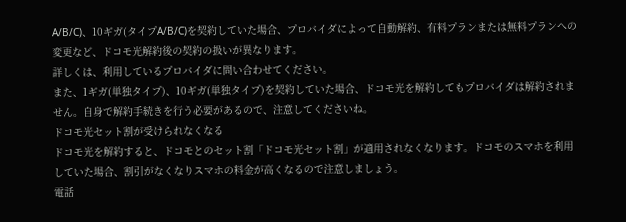A/B/C)、10ギガ(タイプA/B/C)を契約していた場合、プロバイダによって自動解約、有料プランまたは無料プランへの変更など、ドコモ光解約後の契約の扱いが異なります。
詳しくは、利用しているプロバイダに問い合わせてください。
また、1ギガ(単独タイプ)、10ギガ(単独タイプ)を契約していた場合、ドコモ光を解約してもプロバイダは解約されません。自身で解約手続きを行う必要があるので、注意してくださいね。
ドコモ光セット割が受けられなくなる
ドコモ光を解約すると、ドコモとのセット割「ドコモ光セット割」が適用されなくなります。ドコモのスマホを利用していた場合、割引がなくなりスマホの料金が高くなるので注意しましょう。
電話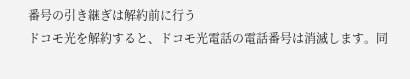番号の引き継ぎは解約前に行う
ドコモ光を解約すると、ドコモ光電話の電話番号は消滅します。同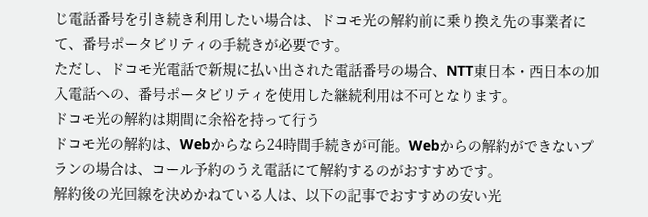じ電話番号を引き続き利用したい場合は、ドコモ光の解約前に乗り換え先の事業者にて、番号ポータビリティの手続きが必要です。
ただし、ドコモ光電話で新規に払い出された電話番号の場合、NTT東日本・西日本の加入電話への、番号ポータビリティを使用した継続利用は不可となります。
ドコモ光の解約は期間に余裕を持って行う
ドコモ光の解約は、Webからなら24時間手続きが可能。Webからの解約ができないプランの場合は、コール予約のうえ電話にて解約するのがおすすめです。
解約後の光回線を決めかねている人は、以下の記事でおすすめの安い光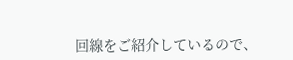回線をご紹介しているので、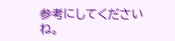参考にしてくださいね。